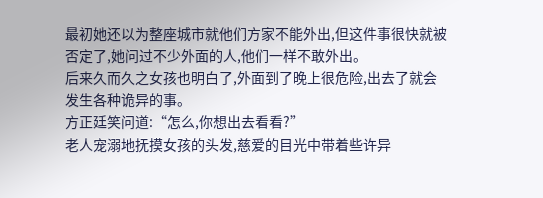最初她还以为整座城市就他们方家不能外出,但这件事很快就被否定了,她问过不少外面的人,他们一样不敢外出。
后来久而久之女孩也明白了,外面到了晚上很危险,出去了就会发生各种诡异的事。
方正廷笑问道:“怎么,你想出去看看?”
老人宠溺地抚摸女孩的头发,慈爱的目光中带着些许异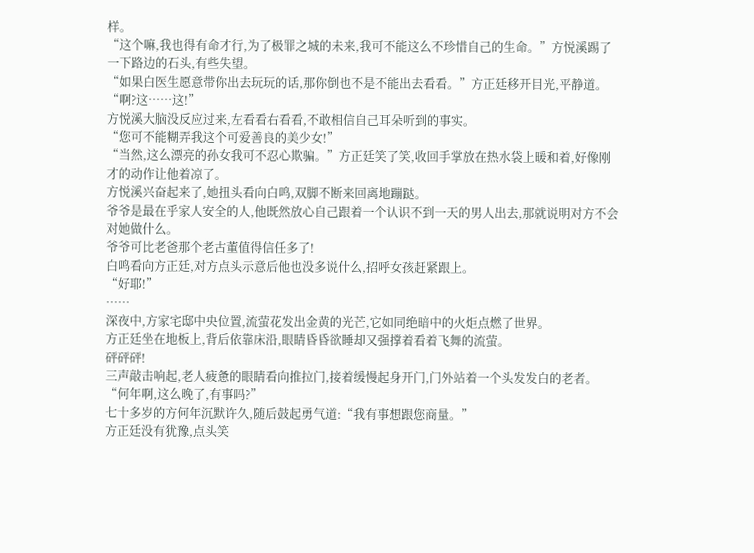样。
“这个嘛,我也得有命才行,为了极罪之城的未来,我可不能这么不珍惜自己的生命。”方悦溪踢了一下路边的石头,有些失望。
“如果白医生愿意带你出去玩玩的话,那你倒也不是不能出去看看。”方正廷移开目光,平静道。
“啊?这……这!”
方悦溪大脑没反应过来,左看看右看看,不敢相信自己耳朵听到的事实。
“您可不能糊弄我这个可爱善良的美少女!”
“当然,这么漂亮的孙女我可不忍心欺骗。”方正廷笑了笑,收回手掌放在热水袋上暖和着,好像刚才的动作让他着凉了。
方悦溪兴奋起来了,她扭头看向白鸣,双脚不断来回离地蹦跶。
爷爷是最在乎家人安全的人,他既然放心自己跟着一个认识不到一天的男人出去,那就说明对方不会对她做什么。
爷爷可比老爸那个老古董值得信任多了!
白鸣看向方正廷,对方点头示意后他也没多说什么,招呼女孩赶紧跟上。
“好耶!”
……
深夜中,方家宅邸中央位置,流萤花发出金黄的光芒,它如同绝暗中的火炬点燃了世界。
方正廷坐在地板上,背后依靠床沿,眼睛昏昏欲睡却又强撑着看着飞舞的流萤。
砰砰砰!
三声敲击响起,老人疲惫的眼睛看向推拉门,接着缓慢起身开门,门外站着一个头发发白的老者。
“何年啊,这么晚了,有事吗?”
七十多岁的方何年沉默许久,随后鼓起勇气道:“我有事想跟您商量。”
方正廷没有犹豫,点头笑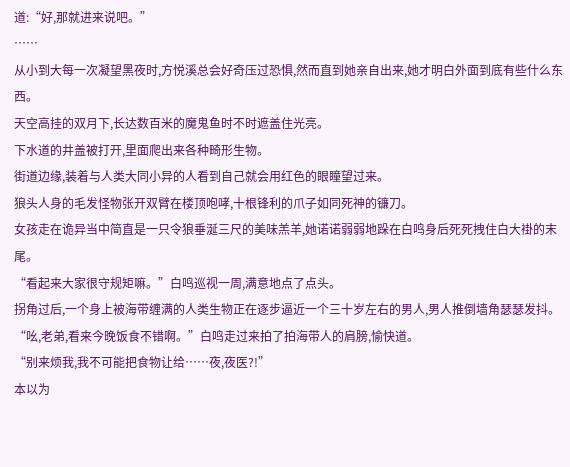道:“好,那就进来说吧。”
……
从小到大每一次凝望黑夜时,方悦溪总会好奇压过恐惧,然而直到她亲自出来,她才明白外面到底有些什么东西。
天空高挂的双月下,长达数百米的魔鬼鱼时不时遮盖住光亮。
下水道的井盖被打开,里面爬出来各种畸形生物。
街道边缘,装着与人类大同小异的人看到自己就会用红色的眼瞳望过来。
狼头人身的毛发怪物张开双臂在楼顶咆哮,十根锋利的爪子如同死神的镰刀。
女孩走在诡异当中简直是一只令狼垂涎三尺的美味羔羊,她诺诺弱弱地跺在白鸣身后死死拽住白大褂的末尾。
“看起来大家很守规矩嘛。”白鸣巡视一周,满意地点了点头。
拐角过后,一个身上被海带缠满的人类生物正在逐步逼近一个三十岁左右的男人,男人推倒墙角瑟瑟发抖。
“吆,老弟,看来今晚饭食不错啊。”白鸣走过来拍了拍海带人的肩膀,愉快道。
“别来烦我,我不可能把食物让给……夜,夜医?!”
本以为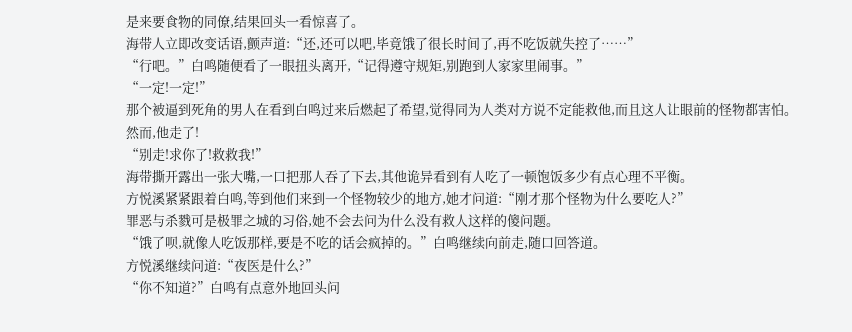是来要食物的同僚,结果回头一看惊喜了。
海带人立即改变话语,颤声道:“还,还可以吧,毕竟饿了很长时间了,再不吃饭就失控了……”
“行吧。”白鸣随便看了一眼扭头离开,“记得遵守规矩,别跑到人家家里闹事。”
“一定!一定!”
那个被逼到死角的男人在看到白鸣过来后燃起了希望,觉得同为人类对方说不定能救他,而且这人让眼前的怪物都害怕。
然而,他走了!
“别走!求你了!救救我!”
海带撕开露出一张大嘴,一口把那人吞了下去,其他诡异看到有人吃了一顿饱饭多少有点心理不平衡。
方悦溪紧紧跟着白鸣,等到他们来到一个怪物较少的地方,她才问道:“刚才那个怪物为什么要吃人?”
罪恶与杀戮可是极罪之城的习俗,她不会去问为什么没有救人这样的傻问题。
“饿了呗,就像人吃饭那样,要是不吃的话会疯掉的。”白鸣继续向前走,随口回答道。
方悦溪继续问道:“夜医是什么?”
“你不知道?”白鸣有点意外地回头问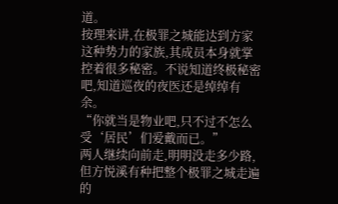道。
按理来讲,在极罪之城能达到方家这种势力的家族,其成员本身就掌控着很多秘密。不说知道终极秘密吧,知道巡夜的夜医还是绰绰有余。
“你就当是物业吧,只不过不怎么受‘居民’们爱戴而已。”
两人继续向前走,明明没走多少路,但方悦溪有种把整个极罪之城走遍的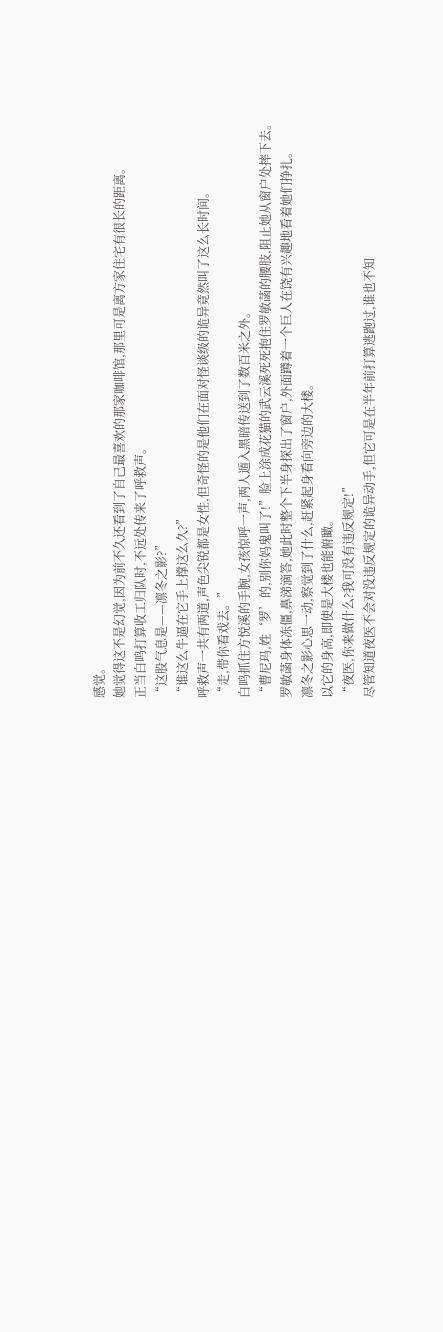感觉。
她觉得这不是幻觉,因为前不久还看到了自己最喜欢的那家咖啡馆,那里可是离方家住宅有很长的距离。
正当白鸣打算收工归队时,不远处传来了呼救声。
“这股气息是——凛冬之影?”
“谁这么牛逼在它手上撑这么久?”
呼救声一共有两道,声色尖锐都是女性,但奇怪的是他们在面对怪谈级的诡异竟然叫了这么长时间。
“走,带你看戏去。”
白鸣抓住方悦溪的手腕,女孩惊呼一声,两人遁入黑暗传送到了数百米之外。
“曹尼玛,姓‘罗’的,别你妈鬼叫了!”脸上涂成花猫的武云溪死死抱住罗敏菡的腰肢,阻止她从窗户处摔下去。
罗敏菡身体冻僵,鼻涕滴答,她此时整个下半身探出了窗户,外面蹲着一个巨人在饶有兴趣地看着她们挣扎。
凛冬之影心思一动,察觉到了什么,赶紧起身看向旁边的大楼。
以它的身高,即使是大楼也能俯瞰。
“夜医,你来做什么?我可没有违反规定!”
尽管知道夜医不会对没违反规定的诡异动手,但它可是在半年前打算逃跑过,谁也不知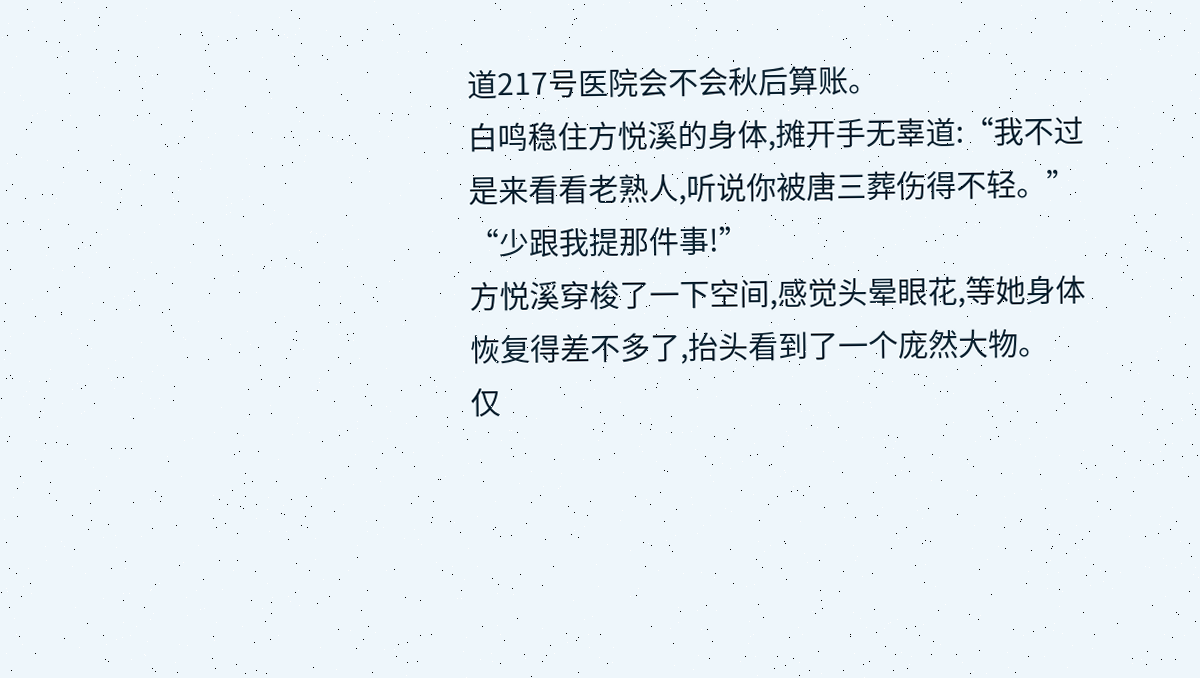道217号医院会不会秋后算账。
白鸣稳住方悦溪的身体,摊开手无辜道:“我不过是来看看老熟人,听说你被唐三葬伤得不轻。”
“少跟我提那件事!”
方悦溪穿梭了一下空间,感觉头晕眼花,等她身体恢复得差不多了,抬头看到了一个庞然大物。
仅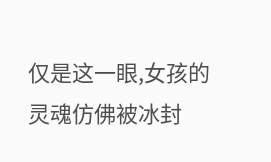仅是这一眼,女孩的灵魂仿佛被冰封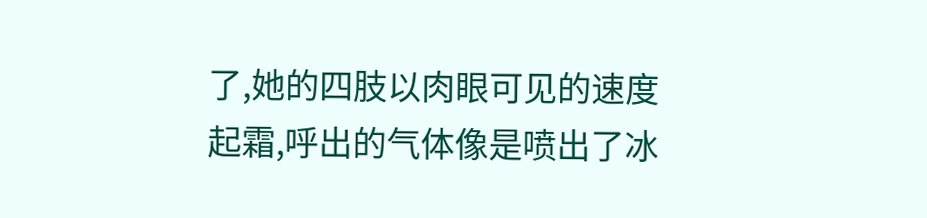了,她的四肢以肉眼可见的速度起霜,呼出的气体像是喷出了冰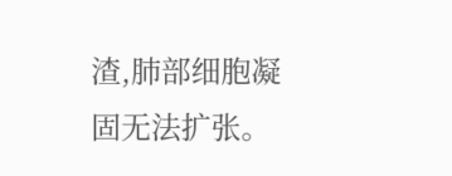渣,肺部细胞凝固无法扩张。